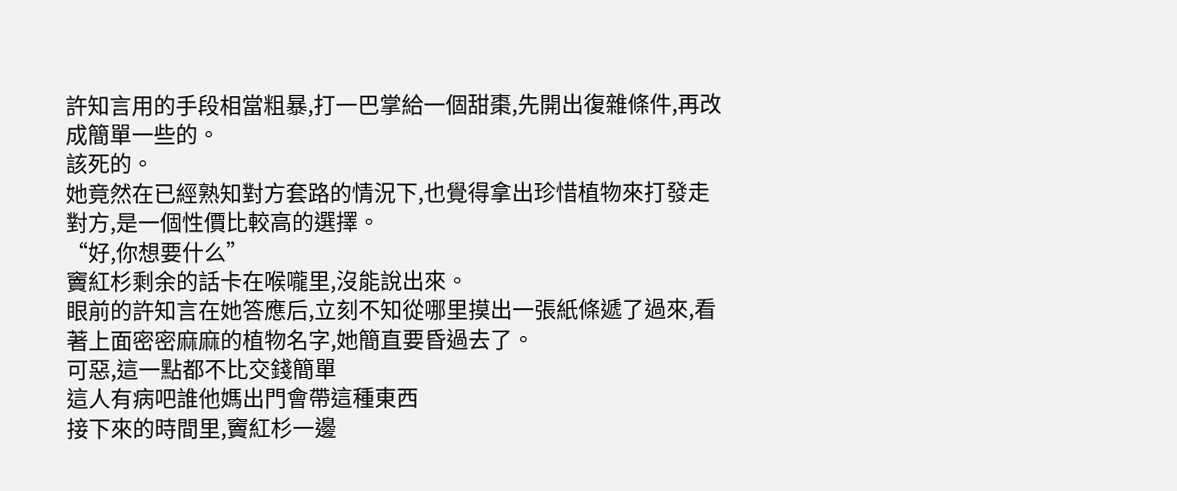許知言用的手段相當粗暴,打一巴掌給一個甜棗,先開出復雜條件,再改成簡單一些的。
該死的。
她竟然在已經熟知對方套路的情況下,也覺得拿出珍惜植物來打發走對方,是一個性價比較高的選擇。
“好,你想要什么”
竇紅杉剩余的話卡在喉嚨里,沒能說出來。
眼前的許知言在她答應后,立刻不知從哪里摸出一張紙條遞了過來,看著上面密密麻麻的植物名字,她簡直要昏過去了。
可惡,這一點都不比交錢簡單
這人有病吧誰他媽出門會帶這種東西
接下來的時間里,竇紅杉一邊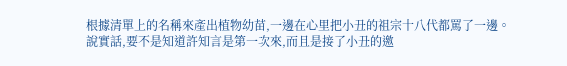根據清單上的名稱來產出植物幼苗,一邊在心里把小丑的祖宗十八代都罵了一邊。
說實話,要不是知道許知言是第一次來,而且是接了小丑的邀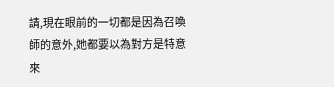請,現在眼前的一切都是因為召喚師的意外,她都要以為對方是特意來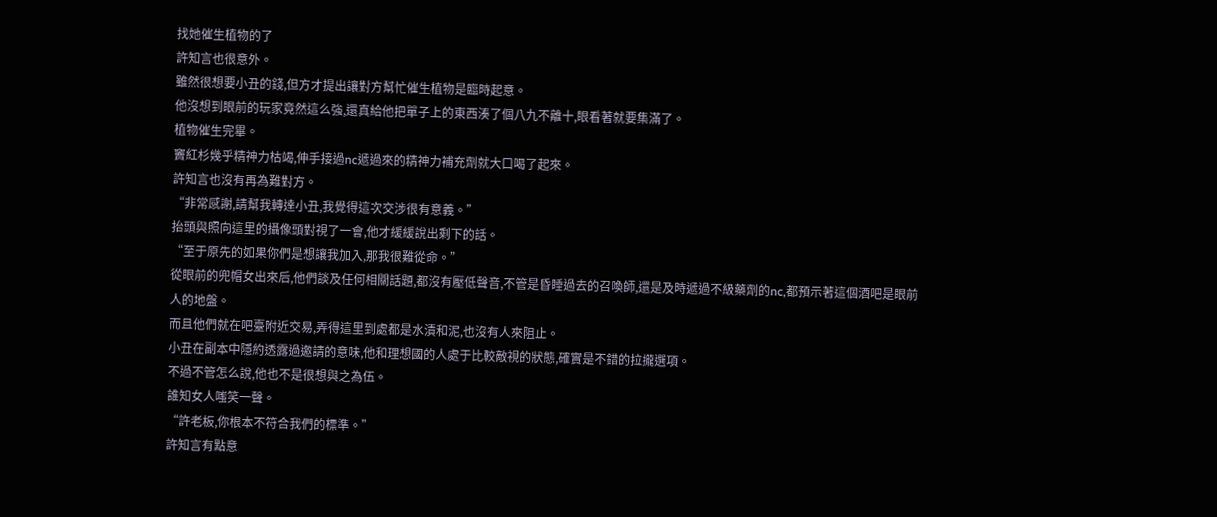找她催生植物的了
許知言也很意外。
雖然很想要小丑的錢,但方才提出讓對方幫忙催生植物是臨時起意。
他沒想到眼前的玩家竟然這么強,還真給他把單子上的東西湊了個八九不離十,眼看著就要集滿了。
植物催生完畢。
竇紅杉幾乎精神力枯竭,伸手接過nc遞過來的精神力補充劑就大口喝了起來。
許知言也沒有再為難對方。
“非常感謝,請幫我轉達小丑,我覺得這次交涉很有意義。”
抬頭與照向這里的攝像頭對視了一會,他才緩緩說出剩下的話。
“至于原先的如果你們是想讓我加入,那我很難從命。”
從眼前的兜帽女出來后,他們談及任何相關話題,都沒有壓低聲音,不管是昏睡過去的召喚師,還是及時遞過不級藥劑的nc,都預示著這個酒吧是眼前人的地盤。
而且他們就在吧臺附近交易,弄得這里到處都是水漬和泥,也沒有人來阻止。
小丑在副本中隱約透露過邀請的意味,他和理想國的人處于比較敵視的狀態,確實是不錯的拉攏選項。
不過不管怎么說,他也不是很想與之為伍。
誰知女人嗤笑一聲。
“許老板,你根本不符合我們的標準。”
許知言有點意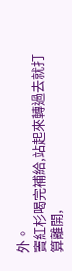外。
竇紅杉喝完補給,站起來轉過去就打算離開,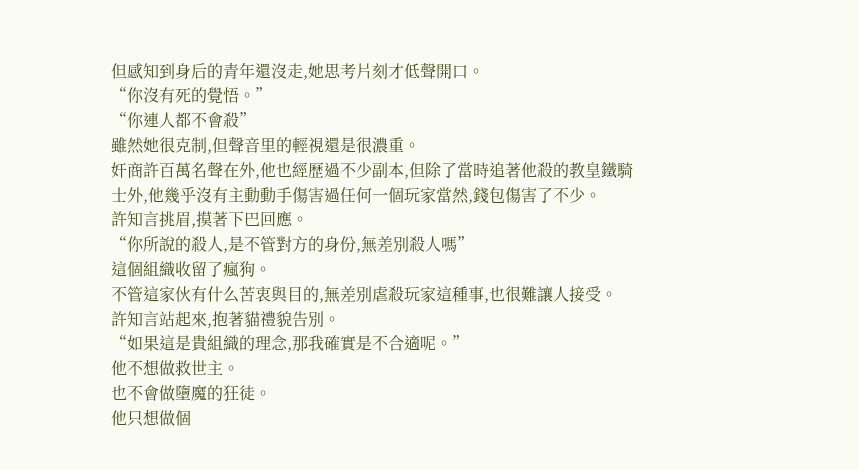但感知到身后的青年還沒走,她思考片刻才低聲開口。
“你沒有死的覺悟。”
“你連人都不會殺”
雖然她很克制,但聲音里的輕視還是很濃重。
奸商許百萬名聲在外,他也經歷過不少副本,但除了當時追著他殺的教皇鐵騎士外,他幾乎沒有主動動手傷害過任何一個玩家當然,錢包傷害了不少。
許知言挑眉,摸著下巴回應。
“你所說的殺人,是不管對方的身份,無差別殺人嗎”
這個組織收留了瘋狗。
不管這家伙有什么苦衷與目的,無差別虐殺玩家這種事,也很難讓人接受。
許知言站起來,抱著貓禮貌告別。
“如果這是貴組織的理念,那我確實是不合適呢。”
他不想做救世主。
也不會做墮魔的狂徒。
他只想做個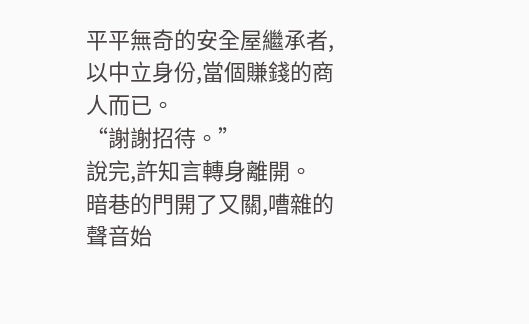平平無奇的安全屋繼承者,以中立身份,當個賺錢的商人而已。
“謝謝招待。”
說完,許知言轉身離開。
暗巷的門開了又關,嘈雜的聲音始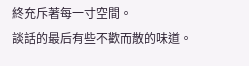終充斥著每一寸空間。
談話的最后有些不歡而散的味道。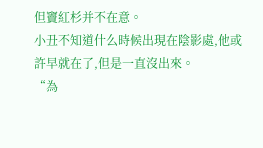但竇紅杉并不在意。
小丑不知道什么時候出現在陰影處,他或許早就在了,但是一直沒出來。
“為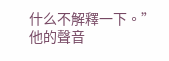什么不解釋一下。”
他的聲音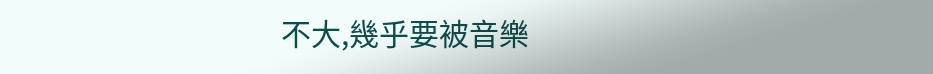不大,幾乎要被音樂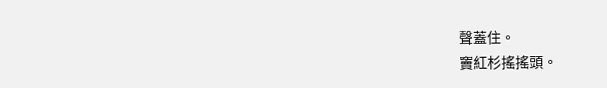聲蓋住。
竇紅杉搖搖頭。